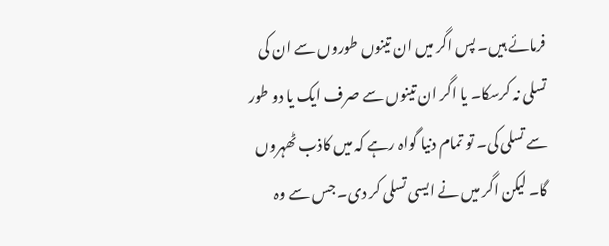فرمائے ہیں۔ پس اگر میں ان تینوں طوروں سے ان کی تسلی نہ کرسکا۔ یا اگر ان تینوں سے صرف ایک یا دو طور سے تسلی کی۔ تو تمام دنیا گواہ رہے کہ میں کاذب ٹھہروں گا۔ لیکن اگر میں نے ایسی تسلی کر دی۔ جس سے وہ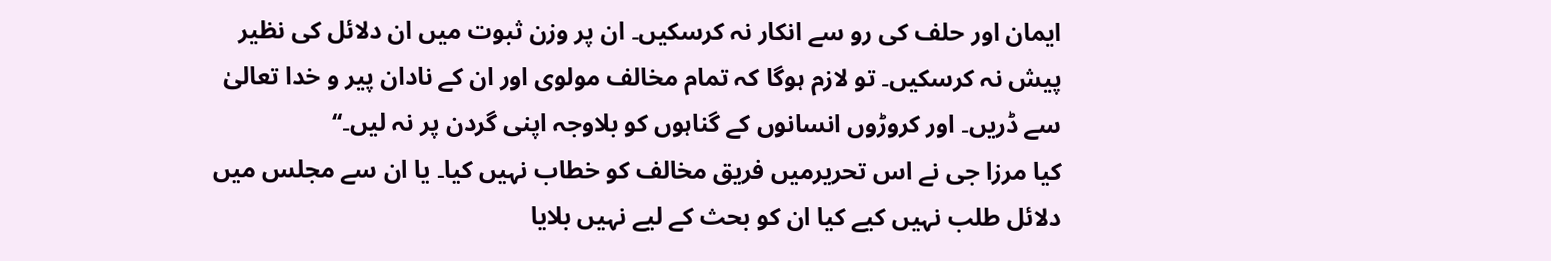ایمان اور حلف کی رو سے انکار نہ کرسکیں۔ ان پر وزن ثبوت میں ان دلائل کی نظیر پیش نہ کرسکیں۔ تو لازم ہوگا کہ تمام مخالف مولوی اور ان کے نادان پیر و خدا تعالیٰ سے ڈریں۔ اور کروڑوں انسانوں کے گناہوں کو بلاوجہ اپنی گردن پر نہ لیں۔‘‘
کیا مرزا جی نے اس تحریرمیں فریق مخالف کو خطاب نہیں کیا۔ یا ان سے مجلس میں دلائل طلب نہیں کیے کیا ان کو بحث کے لیے نہیں بلایا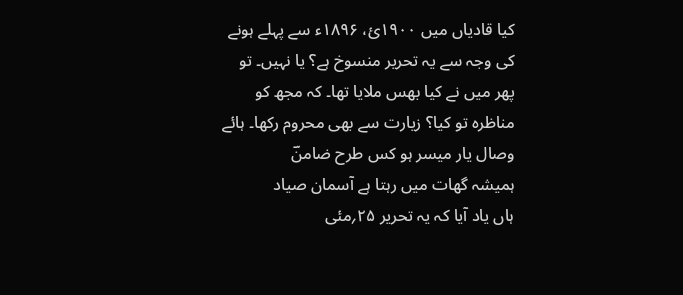کیا قادیاں میں ۱۹۰۰ئ، ۱۸۹۶ء سے پہلے ہونے کی وجہ سے یہ تحریر منسوخ ہے؟ یا نہیں۔ تو پھر میں نے کیا بھس ملایا تھا۔ کہ مجھ کو مناظرہ تو کیا؟ زیارت سے بھی محروم رکھا۔ ہائے
وصال یار میسر ہو کس طرح ضامنؔ
ہمیشہ گھات میں رہتا ہے آسمان صیاد
ہاں یاد آیا کہ یہ تحریر ۲۵؍مئی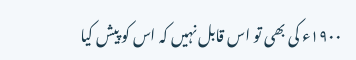۱۹۰۰ء کی بھی تو اس قابل نہیں کہ اس کو پیش کیا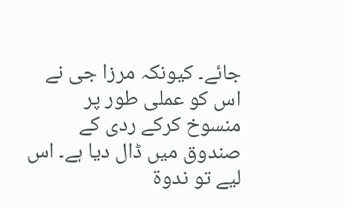جائے۔ کیونکہ مرزا جی نے اس کو عملی طور پر منسوخ کرکے ردی کے صندوق میں ڈال دیا ہے۔ اس لیے تو ندوۃ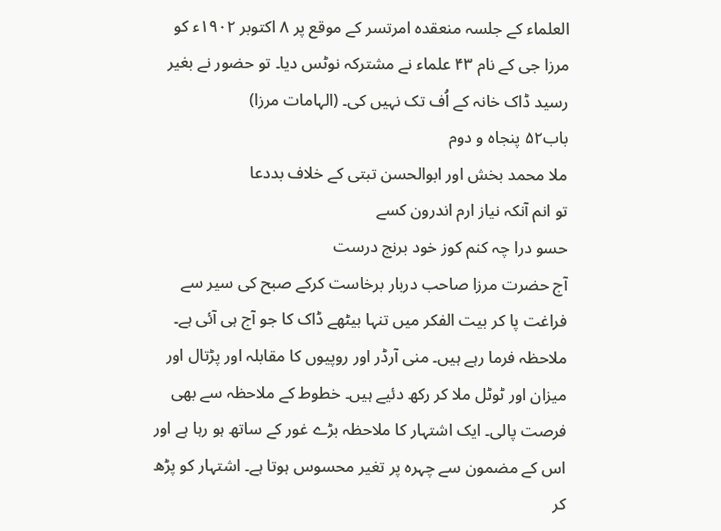العلماء کے جلسہ منعقدہ امرتسر کے موقع پر ۸ اکتوبر ۱۹۰۲ء کو مرزا جی کے نام ۴۳ علماء نے مشترکہ نوٹس دیا۔ تو حضور نے بغیر رسید ڈاک خانہ کے اُف تک نہیں کی۔ (الہامات مرزا)
باب۵۲ پنجاہ و دوم
ملا محمد بخش اور ابوالحسن تبتی کے خلاف بددعا
تو انم آنکہ نیاز ارم اندرون کسے
حسو درا چہ کنم کوز خود برنج درست
آج حضرت مرزا صاحب دربار برخاست کرکے صبح کی سیر سے فراغت پا کر بیت الفکر میں تنہا بیٹھے ڈاک کا جو آج ہی آئی ہے۔ ملاحظہ فرما رہے ہیں۔ منی آرڈر اور روپیوں کا مقابلہ اور پڑتال اور میزان اور ٹوٹل ملا کر رکھ دئیے ہیں۔ خطوط کے ملاحظہ سے بھی فرصت پالی۔ ایک اشتہار کا ملاحظہ بڑے غور کے ساتھ ہو رہا ہے اور اس کے مضمون سے چہرہ پر تغیر محسوس ہوتا ہے۔ اشتہار کو پڑھ کر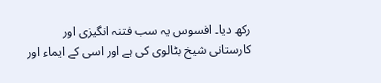رکھ دیا۔ افسوس یہ سب فتنہ انگیزی اور کارستانی شیخ بٹالوی کی ہے اور اسی کے ایماء اور